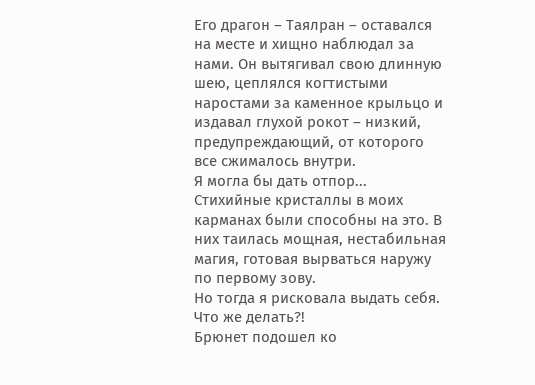Его драгон – Таялран – оставался на месте и хищно наблюдал за нами. Он вытягивал свою длинную шею, цеплялся когтистыми наростами за каменное крыльцо и издавал глухой рокот – низкий, предупреждающий, от которого все сжималось внутри.
Я могла бы дать отпор...
Стихийные кристаллы в моих карманах были способны на это. В них таилась мощная, нестабильная магия, готовая вырваться наружу по первому зову.
Но тогда я рисковала выдать себя.
Что же делать?!
Брюнет подошел ко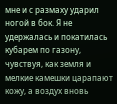мне и с размаху ударил ногой в бок. Я не удержалась и покатилась кубарем по газону, чувствуя, как земля и мелкие камешки царапают кожу, а воздух вновь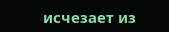исчезает из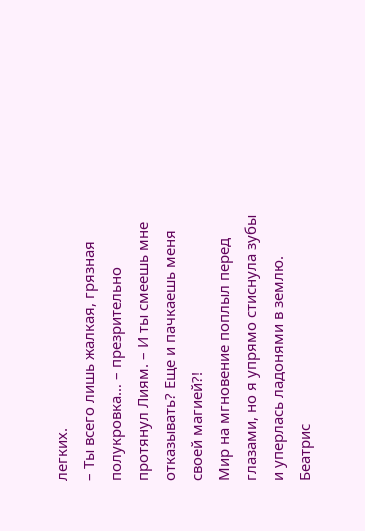легких.
– Ты всего лишь жалкая, грязная полукровка… – презрительно протянул Лиям. – И ты смеешь мне отказывать? Еще и пачкаешь меня своей магией?!
Мир на мгновение поплыл перед глазами, но я упрямо стиснула зубы и уперлась ладонями в землю.
Беатрис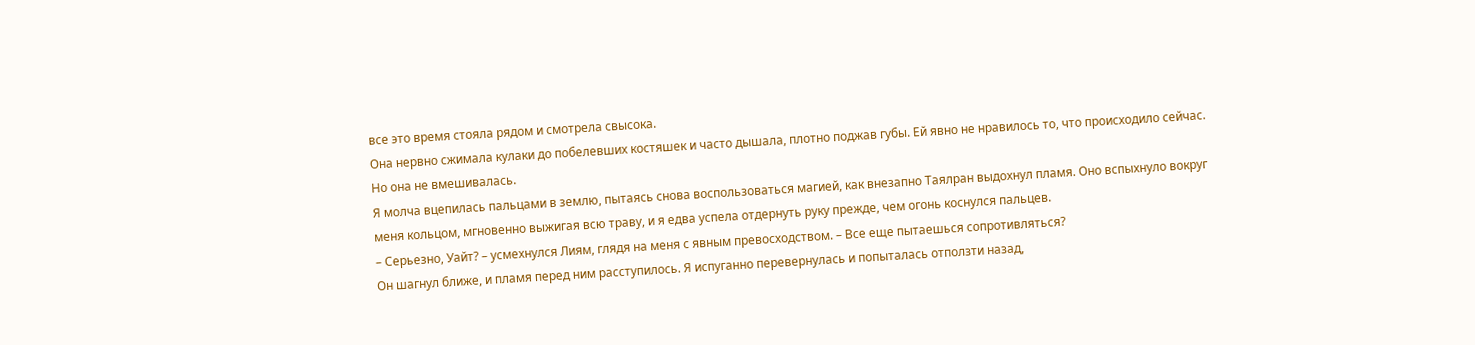все это время стояла рядом и смотрела свысока.
Она нервно сжимала кулаки до побелевших костяшек и часто дышала, плотно поджав губы. Ей явно не нравилось то, что происходило сейчас.
Но она не вмешивалась.
Я молча вцепилась пальцами в землю, пытаясь снова воспользоваться магией, как внезапно Таялран выдохнул пламя. Оно вспыхнуло вокруг меня кольцом, мгновенно выжигая всю траву, и я едва успела отдернуть руку прежде, чем огонь коснулся пальцев.
– Серьезно, Уайт? – усмехнулся Лиям, глядя на меня с явным превосходством. – Все еще пытаешься сопротивляться?
Он шагнул ближе, и пламя перед ним расступилось. Я испуганно перевернулась и попыталась отползти назад,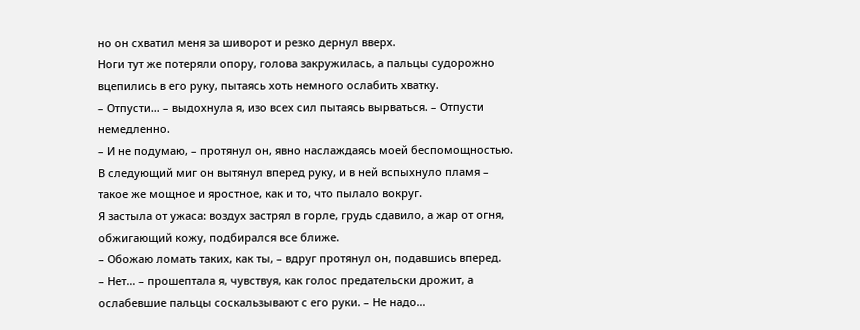но он схватил меня за шиворот и резко дернул вверх.
Ноги тут же потеряли опору, голова закружилась, а пальцы судорожно вцепились в его руку, пытаясь хоть немного ослабить хватку.
– Отпусти… – выдохнула я, изо всех сил пытаясь вырваться. – Отпусти немедленно.
– И не подумаю, – протянул он, явно наслаждаясь моей беспомощностью.
В следующий миг он вытянул вперед руку, и в ней вспыхнуло пламя – такое же мощное и яростное, как и то, что пылало вокруг.
Я застыла от ужаса: воздух застрял в горле, грудь сдавило, а жар от огня, обжигающий кожу, подбирался все ближе.
– Обожаю ломать таких, как ты, – вдруг протянул он, подавшись вперед.
– Нет… – прошептала я, чувствуя, как голос предательски дрожит, а ослабевшие пальцы соскальзывают с его руки. – Не надо…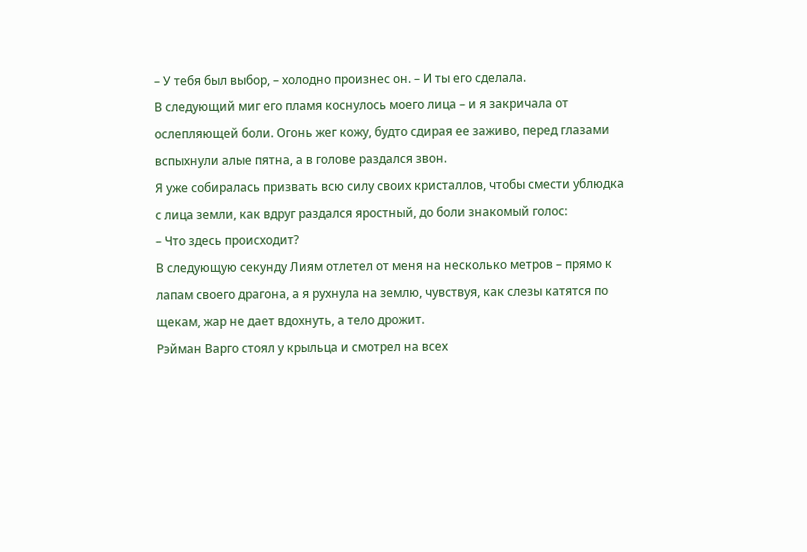– У тебя был выбор, – холодно произнес он. – И ты его сделала.
В следующий миг его пламя коснулось моего лица – и я закричала от ослепляющей боли. Огонь жег кожу, будто сдирая ее заживо, перед глазами вспыхнули алые пятна, а в голове раздался звон.
Я уже собиралась призвать всю силу своих кристаллов, чтобы смести ублюдка с лица земли, как вдруг раздался яростный, до боли знакомый голос:
– Что здесь происходит?
В следующую секунду Лиям отлетел от меня на несколько метров – прямо к лапам своего драгона, а я рухнула на землю, чувствуя, как слезы катятся по щекам, жар не дает вдохнуть, а тело дрожит.
Рэйман Варго стоял у крыльца и смотрел на всех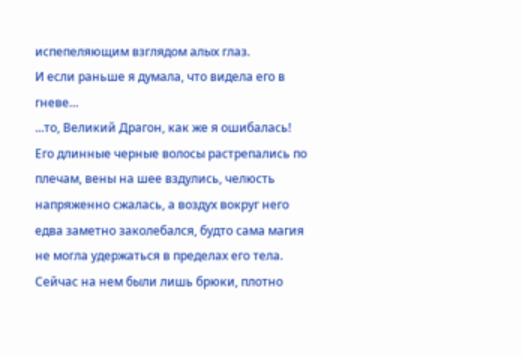испепеляющим взглядом алых глаз.
И если раньше я думала, что видела его в гневе…
...то, Великий Драгон, как же я ошибалась!
Его длинные черные волосы растрепались по плечам, вены на шее вздулись, челюсть напряженно сжалась, а воздух вокруг него едва заметно заколебался, будто сама магия не могла удержаться в пределах его тела.
Сейчас на нем были лишь брюки, плотно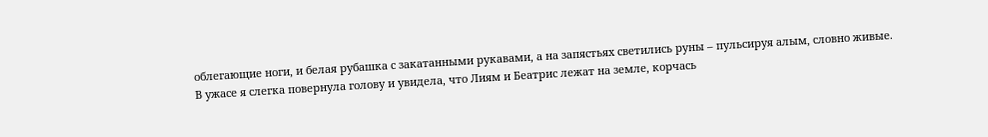облегающие ноги, и белая рубашка с закатанными рукавами, а на запястьях светились руны – пульсируя алым, словно живые.
В ужасе я слегка повернула голову и увидела, что Лиям и Беатрис лежат на земле, корчась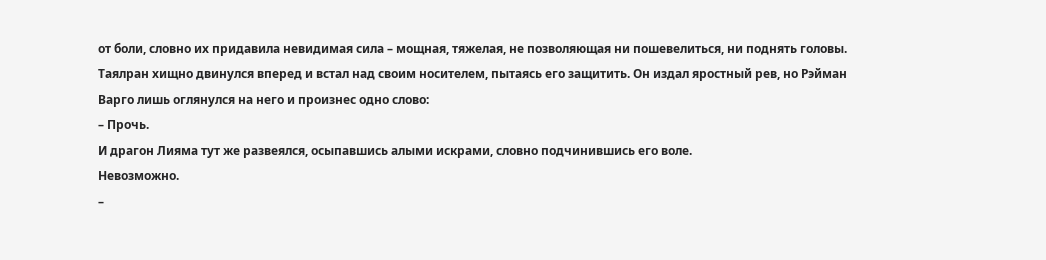от боли, словно их придавила невидимая сила – мощная, тяжелая, не позволяющая ни пошевелиться, ни поднять головы.
Таялран хищно двинулся вперед и встал над своим носителем, пытаясь его защитить. Он издал яростный рев, но Рэйман Варго лишь оглянулся на него и произнес одно слово:
– Прочь.
И драгон Лияма тут же развеялся, осыпавшись алыми искрами, словно подчинившись его воле.
Невозможно.
–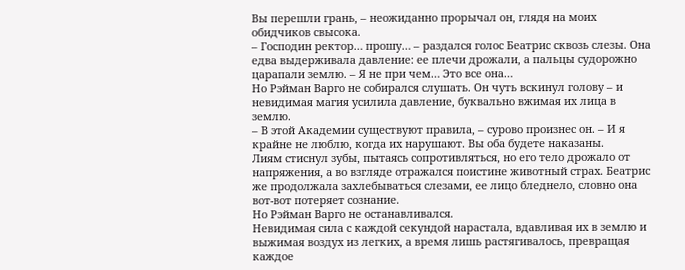Вы перешли грань, – неожиданно прорычал он, глядя на моих обидчиков свысока.
– Господин ректор… прошу… – раздался голос Беатрис сквозь слезы. Она едва выдерживала давление: ее плечи дрожали, а пальцы судорожно царапали землю. – Я не при чем… Это все она…
Но Рэйман Варго не собирался слушать. Он чуть вскинул голову – и невидимая магия усилила давление, буквально вжимая их лица в землю.
– В этой Академии существуют правила, – сурово произнес он. – И я крайне не люблю, когда их нарушают. Вы оба будете наказаны.
Лиям стиснул зубы, пытаясь сопротивляться, но его тело дрожало от напряжения, а во взгляде отражался поистине животный страх. Беатрис же продолжала захлебываться слезами, ее лицо бледнело, словно она вот-вот потеряет сознание.
Но Рэйман Варго не останавливался.
Невидимая сила с каждой секундой нарастала, вдавливая их в землю и выжимая воздух из легких, а время лишь растягивалось, превращая каждое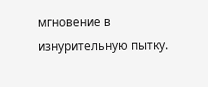мгновение в изнурительную пытку.